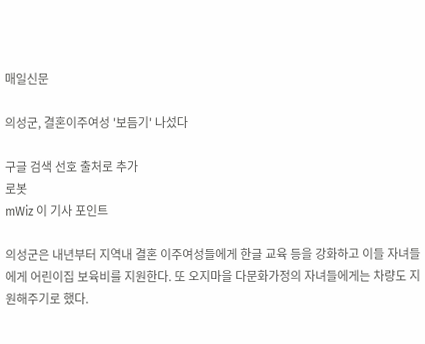매일신문

의성군, 결혼이주여성 '보듬기' 나섰다

구글 검색 선호 출처로 추가
로봇
mWiz 이 기사 포인트

의성군은 내년부터 지역내 결혼 이주여성들에게 한글 교육 등을 강화하고 이들 자녀들에게 어린이집 보육비를 지원한다. 또 오지마을 다문화가정의 자녀들에게는 차량도 지원해주기로 했다.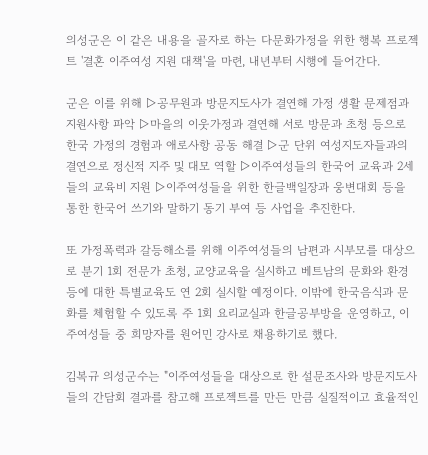의성군은 이 같은 내용을 골자로 하는 다문화가정을 위한 행복 프로젝트 '결혼 이주여성 지원 대책'을 마련, 내년부터 시행에 들어간다.

군은 이를 위해 ▷공무원과 방문지도사가 결연해 가정 생활 문제점과 지원사항 파악 ▷마을의 이웃가정과 결연해 서로 방문과 초청 등으로 한국 가정의 경험과 애로사항 공동 해결 ▷군 단위 여성지도자들과의 결연으로 정신적 지주 및 대모 역할 ▷이주여성들의 한국어 교육과 2세들의 교육비 지원 ▷이주여성들을 위한 한글백일장과 웅변대회 등을 통한 한국어 쓰기와 말하기 동기 부여 등 사업을 추진한다.

또 가정폭력과 갈등해소를 위해 이주여성들의 남편과 시부모를 대상으로 분기 1회 전문가 초청, 교양교육을 실시하고 베트남의 문화와 환경 등에 대한 특별교육도 연 2회 실시할 예정이다. 이밖에 한국음식과 문화를 체험할 수 있도록 주 1회 요리교실과 한글공부방을 운영하고, 이주여성들 중 희망자를 원어민 강사로 채용하기로 했다.

김복규 의성군수는 "이주여성들을 대상으로 한 설문조사와 방문지도사들의 간담회 결과를 참고해 프로젝트를 만든 만큼 실질적이고 효율적인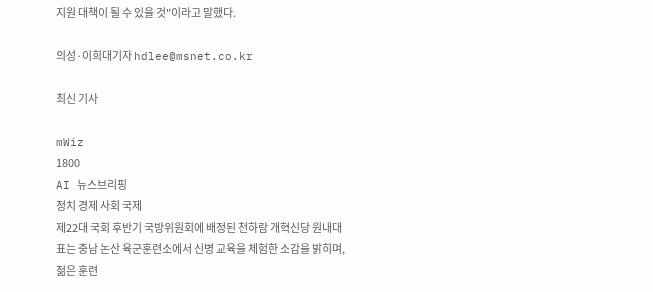지원 대책이 될 수 있을 것"이라고 말했다.

의성·이희대기자 hdlee@msnet.co.kr

최신 기사

mWiz
1800
AI 뉴스브리핑
정치 경제 사회 국제
제22대 국회 후반기 국방위원회에 배정된 천하람 개혁신당 원내대표는 충남 논산 육군훈련소에서 신병 교육을 체험한 소감을 밝히며, 젊은 훈련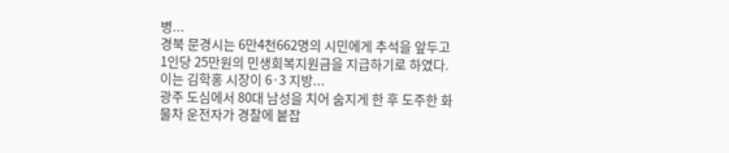병...
경북 문경시는 6만4천662명의 시민에게 추석을 앞두고 1인당 25만원의 민생회복지원금을 지급하기로 하였다. 이는 김학홍 시장이 6·3 지방...
광주 도심에서 80대 남성을 치어 숨지게 한 후 도주한 화물차 운전자가 경찰에 붙잡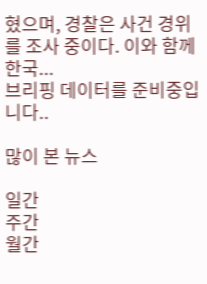혔으며, 경찰은 사건 경위를 조사 중이다. 이와 함께 한국...
브리핑 데이터를 준비중입니다..

많이 본 뉴스

일간
주간
월간